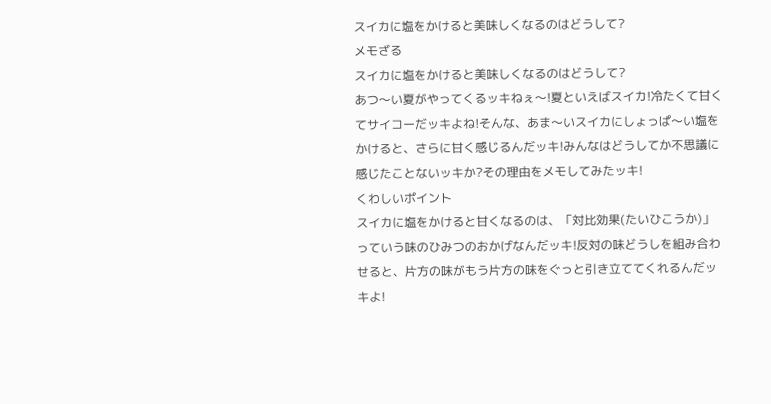スイカに塩をかけると美味しくなるのはどうして?
メモざる
スイカに塩をかけると美味しくなるのはどうして?
あつ〜い夏がやってくるッキねぇ〜!夏といえばスイカ!冷たくて甘くてサイコーだッキよね!そんな、あま〜いスイカにしょっぱ〜い塩をかけると、さらに甘く感じるんだッキ!みんなはどうしてか不思議に感じたことないッキか?その理由をメモしてみたッキ!
くわしいポイント
スイカに塩をかけると甘くなるのは、「対比効果(たいひこうか)」っていう味のひみつのおかげなんだッキ!反対の味どうしを組み合わせると、片方の味がもう片方の味をぐっと引き立ててくれるんだッキよ!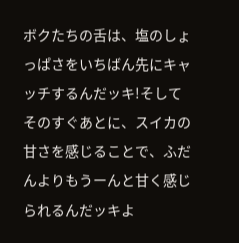ボクたちの舌は、塩のしょっぱさをいちばん先にキャッチするんだッキ!そしてそのすぐあとに、スイカの甘さを感じることで、ふだんよりもうーんと甘く感じられるんだッキよ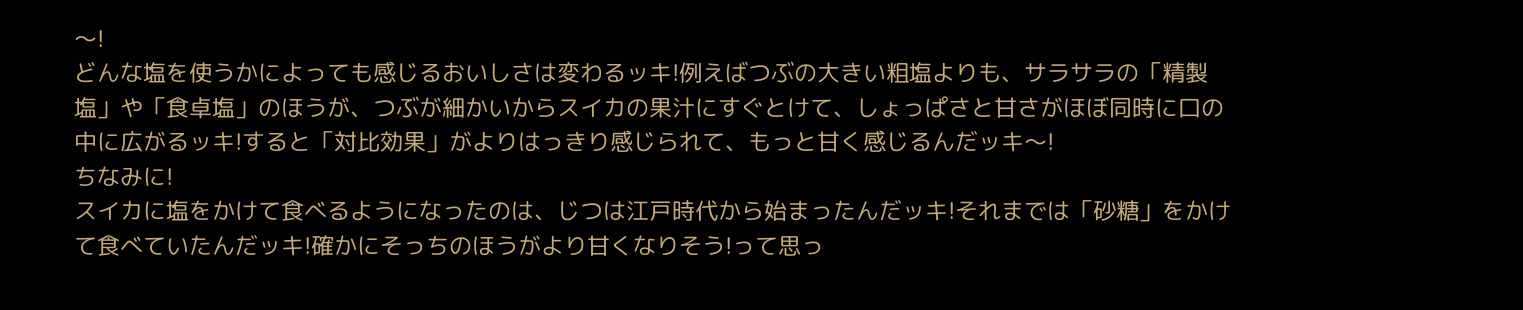〜!
どんな塩を使うかによっても感じるおいしさは変わるッキ!例えばつぶの大きい粗塩よりも、サラサラの「精製塩」や「食卓塩」のほうが、つぶが細かいからスイカの果汁にすぐとけて、しょっぱさと甘さがほぼ同時に口の中に広がるッキ!すると「対比効果」がよりはっきり感じられて、もっと甘く感じるんだッキ〜!
ちなみに!
スイカに塩をかけて食べるようになったのは、じつは江戸時代から始まったんだッキ!それまでは「砂糖」をかけて食べていたんだッキ!確かにそっちのほうがより甘くなりそう!って思っ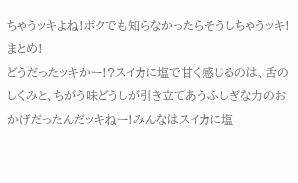ちゃうッキよね!ボクでも知らなかったらそうしちゃうッキ!
まとめ!
どうだったッキかー!?スイカに塩で甘く感じるのは、舌のしくみと、ちがう味どうしが引き立てあうふしぎな力のおかげだったんだッキねー!みんなはスイカに塩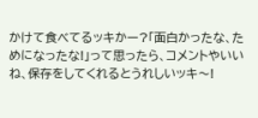かけて食べてるッキかー?「面白かったな、ためになったな!」って思ったら、コメントやいいね、保存をしてくれるとうれしいッキ〜!